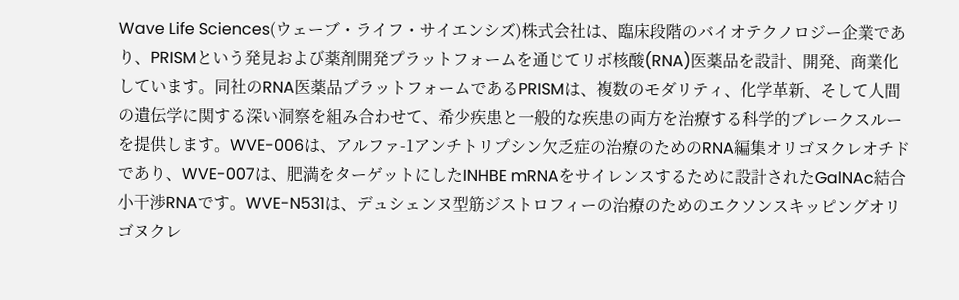Wave Life Sciences(ウェーブ・ライフ・サイエンシズ)株式会社は、臨床段階のバイオテクノロジー企業であり、PRISMという発見および薬剤開発プラットフォームを通じてリボ核酸(RNA)医薬品を設計、開発、商業化しています。同社のRNA医薬品プラットフォームであるPRISMは、複数のモダリティ、化学革新、そして人間の遺伝学に関する深い洞察を組み合わせて、希少疾患と一般的な疾患の両方を治療する科学的ブレークスルーを提供します。WVE-006は、アルファ-1アンチトリプシン欠乏症の治療のためのRNA編集オリゴヌクレオチドであり、WVE-007は、肥満をターゲットにしたINHBE mRNAをサイレンスするために設計されたGalNAc結合小干渉RNAです。WVE-N531は、デュシェンヌ型筋ジストロフィーの治療のためのエクソンスキッピングオリゴヌクレ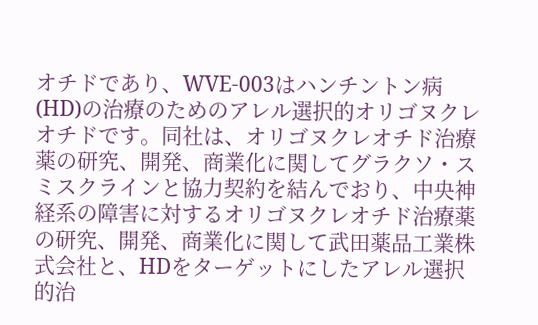オチドであり、WVE-003はハンチントン病(HD)の治療のためのアレル選択的オリゴヌクレオチドです。同社は、オリゴヌクレオチド治療薬の研究、開発、商業化に関してグラクソ・スミスクラインと協力契約を結んでおり、中央神経系の障害に対するオリゴヌクレオチド治療薬の研究、開発、商業化に関して武田薬品工業株式会社と、HDをターゲットにしたアレル選択的治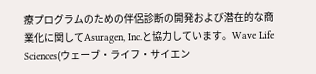療プログラムのための伴侶診断の開発および潜在的な商業化に関してAsuragen, Inc.と協力しています。Wave Life Sciences(ウェーブ・ライフ・サイエン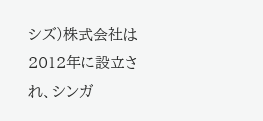シズ)株式会社は2012年に設立され、シンガ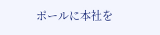ポールに本社を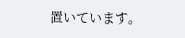置いています。